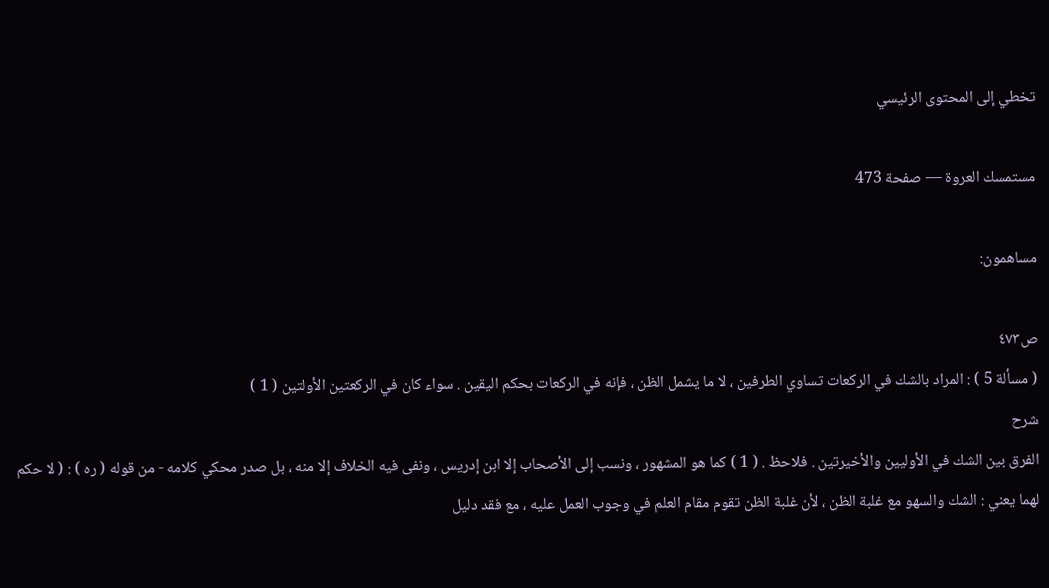تخطي إلى المحتوى الرئيسي

مستمسك العروة — صفحة 473

مساهمون:

ص٤٧٣
( مسألة 5 ) : المراد بالشك في الركعات تساوي الطرفين ، لا ما يشمل الظن ، فإنه في الركعات بحكم اليقين . سواء كان في الركعتين الأولتين ( 1 )
شرح
الفرق بين الشك في الأوليين والأخيرتين . فلاحظ . ( 1 ) كما هو المشهور ، ونسب إلى الأصحاب إلا ابن إدريس ، ونفى فيه الخلاف إلا منه ، بل صدر محكي كلامه - من قوله ( ره ) : ( لا حكم لهما يعني : الشك والسهو مع غلبة الظن ، لأن غلبة الظن تقوم مقام العلم في وجوب العمل عليه ، مع فقد دليل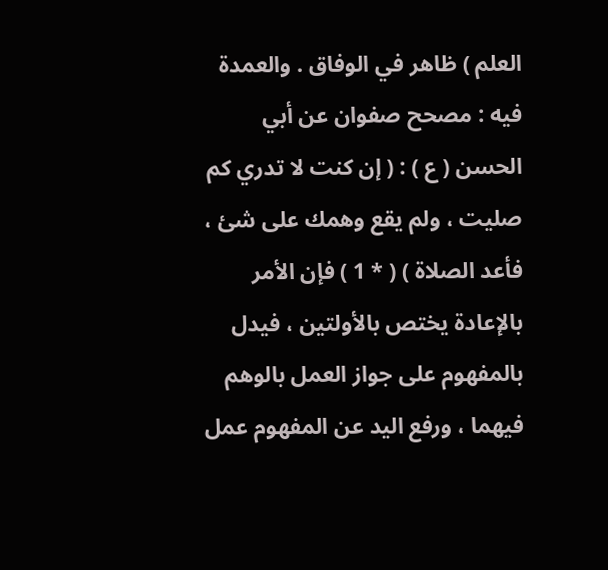العلم ) ظاهر في الوفاق . والعمدة فيه : مصحح صفوان عن أبي الحسن ( ع ) : ( إن كنت لا تدري كم صليت ، ولم يقع وهمك على شئ ، فأعد الصلاة ) ( * 1 ) فإن الأمر بالإعادة يختص بالأولتين ، فيدل بالمفهوم على جواز العمل بالوهم فيهما ، ورفع اليد عن المفهوم عمل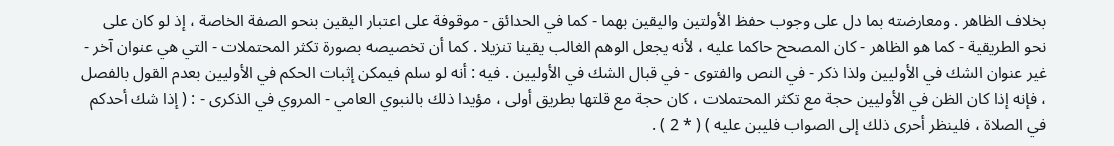بخلاف الظاهر . ومعارضته بما دل على وجوب حفظ الأولتين واليقين بهما - كما في الحدائق - موقوفة على اعتبار اليقين بنحو الصفة الخاصة ، إذ لو كان على نحو الطريقية - كما هو الظاهر - كان المصحح حاكما عليه ، لأنه يجعل الوهم الغالب يقينا تنزيلا . كما أن تخصيصه بصورة تكثر المحتملات - التي هي عنوان آخر - غير عنوان الشك في الأوليين ولذا ذكر - في النص والفتوى - في قبال الشك في الأوليين . فيه : أنه لو سلم فيمكن إثبات الحكم في الأوليين بعدم القول بالفصل ، فإنه إذا كان الظن في الأوليين حجة مع تكثر المحتملات ، كان حجة مع قلتها بطريق أولى ، مؤيدا ذلك بالنبوي العامي - المروي في الذكرى - : ( إذا شك أحدكم في الصلاة ، فلينظر أحرى ذلك إلى الصواب فليبن عليه ) ( * 2 ) .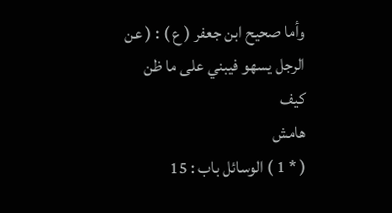وأما صحيح ابن جعفر ( ع ) : ( عن الرجل يسهو فيبني على ما ظن كيف
هامش
( * 1 ) الوسائل باب : 15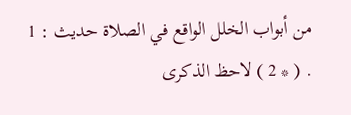من أبواب الخلل الواقع في الصلاة حديث : 1 . ( * 2 ) لاحظ الذكرى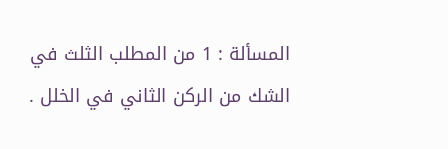المسألة : 1 من المطلب الثلث في الشك من الركن الثاني في الخلل .